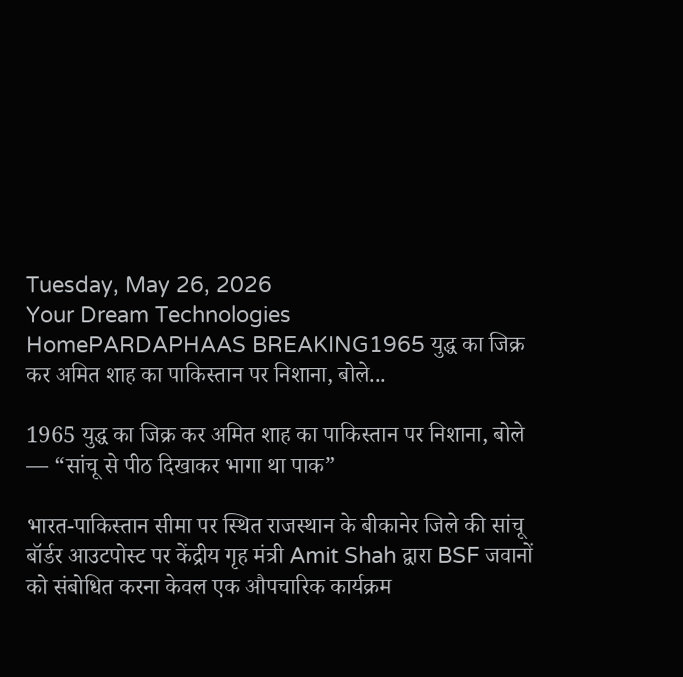Tuesday, May 26, 2026
Your Dream Technologies
HomePARDAPHAAS BREAKING1965 युद्ध का जिक्र कर अमित शाह का पाकिस्तान पर निशाना, बोले...

1965 युद्ध का जिक्र कर अमित शाह का पाकिस्तान पर निशाना, बोले — “सांचू से पीठ दिखाकर भागा था पाक”

भारत-पाकिस्तान सीमा पर स्थित राजस्थान के बीकानेर जिले की सांचू बॉर्डर आउटपोस्ट पर केंद्रीय गृह मंत्री Amit Shah द्वारा BSF जवानों को संबोधित करना केवल एक औपचारिक कार्यक्रम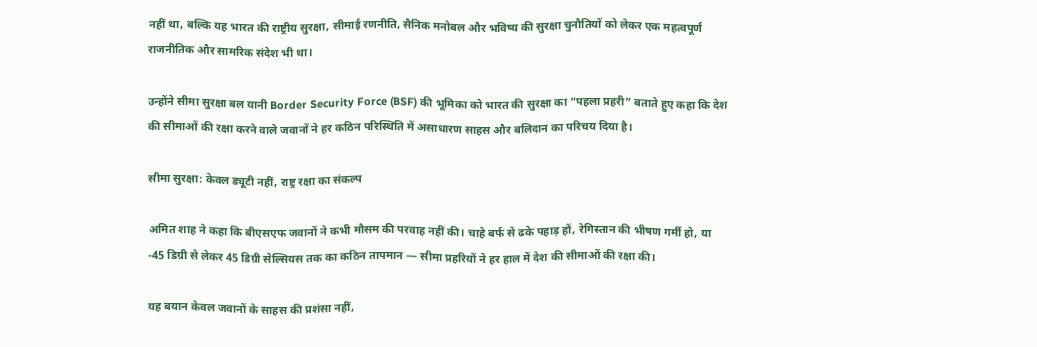नहीं था, बल्कि यह भारत की राष्ट्रीय सुरक्षा, सीमाई रणनीति, सैनिक मनोबल और भविष्य की सुरक्षा चुनौतियों को लेकर एक महत्वपूर्ण राजनीतिक और सामरिक संदेश भी था।

उन्होंने सीमा सुरक्षा बल यानी Border Security Force (BSF) की भूमिका को भारत की सुरक्षा का “पहला प्रहरी” बताते हुए कहा कि देश की सीमाओं की रक्षा करने वाले जवानों ने हर कठिन परिस्थिति में असाधारण साहस और बलिदान का परिचय दिया है।

सीमा सुरक्षा: केवल ड्यूटी नहीं, राष्ट्र रक्षा का संकल्प

अमित शाह ने कहा कि बीएसएफ जवानों ने कभी मौसम की परवाह नहीं की। चाहे बर्फ से ढके पहाड़ हों, रेगिस्तान की भीषण गर्मी हो, या -45 डिग्री से लेकर 45 डिग्री सेल्सियस तक का कठिन तापमान — सीमा प्रहरियों ने हर हाल में देश की सीमाओं की रक्षा की।

यह बयान केवल जवानों के साहस की प्रशंसा नहीं,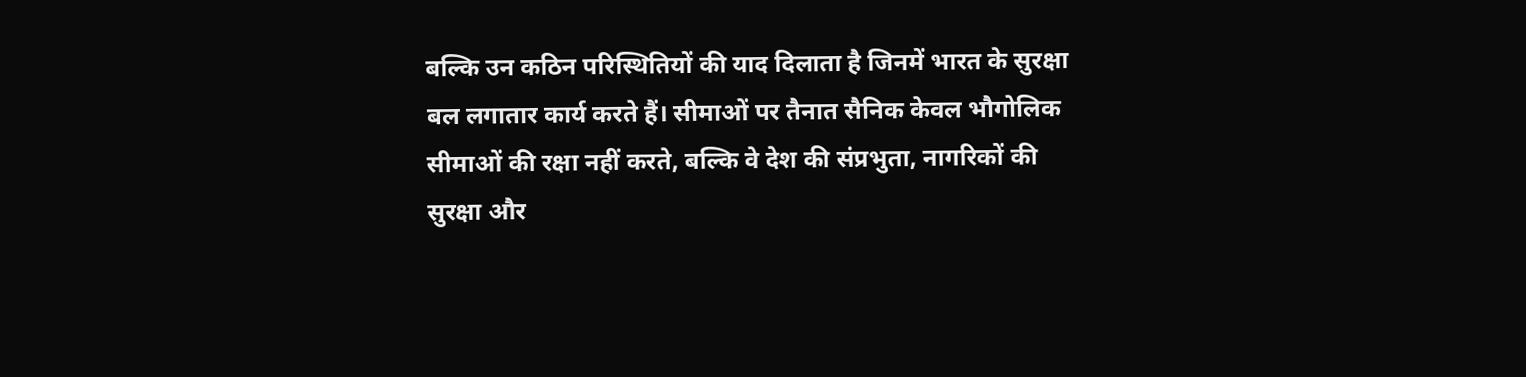बल्कि उन कठिन परिस्थितियों की याद दिलाता है जिनमें भारत के सुरक्षा बल लगातार कार्य करते हैं। सीमाओं पर तैनात सैनिक केवल भौगोलिक सीमाओं की रक्षा नहीं करते, बल्कि वे देश की संप्रभुता, नागरिकों की सुरक्षा और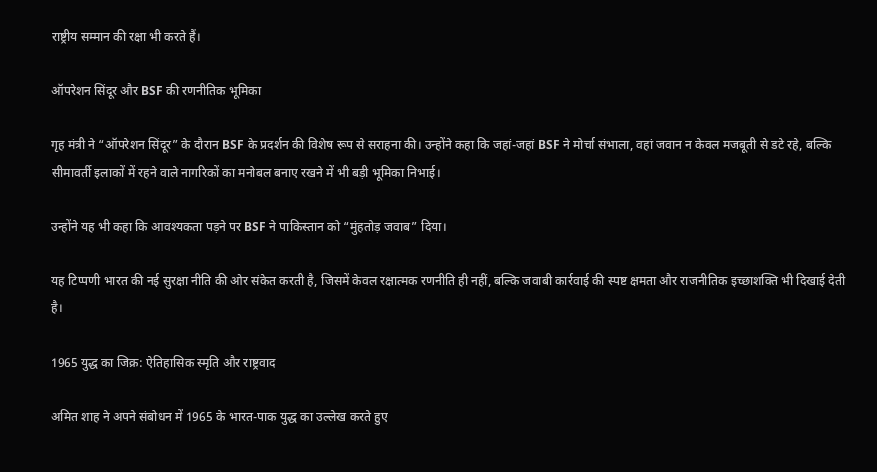राष्ट्रीय सम्मान की रक्षा भी करते हैं।

ऑपरेशन सिंदूर और BSF की रणनीतिक भूमिका

गृह मंत्री ने “ऑपरेशन सिंदूर” के दौरान BSF के प्रदर्शन की विशेष रूप से सराहना की। उन्होंने कहा कि जहां-जहां BSF ने मोर्चा संभाला, वहां जवान न केवल मजबूती से डटे रहे, बल्कि सीमावर्ती इलाकों में रहने वाले नागरिकों का मनोबल बनाए रखने में भी बड़ी भूमिका निभाई।

उन्होंने यह भी कहा कि आवश्यकता पड़ने पर BSF ने पाकिस्तान को “मुंहतोड़ जवाब” दिया।

यह टिप्पणी भारत की नई सुरक्षा नीति की ओर संकेत करती है, जिसमें केवल रक्षात्मक रणनीति ही नहीं, बल्कि जवाबी कार्रवाई की स्पष्ट क्षमता और राजनीतिक इच्छाशक्ति भी दिखाई देती है।

1965 युद्ध का जिक्र: ऐतिहासिक स्मृति और राष्ट्रवाद

अमित शाह ने अपने संबोधन में 1965 के भारत-पाक युद्ध का उल्लेख करते हुए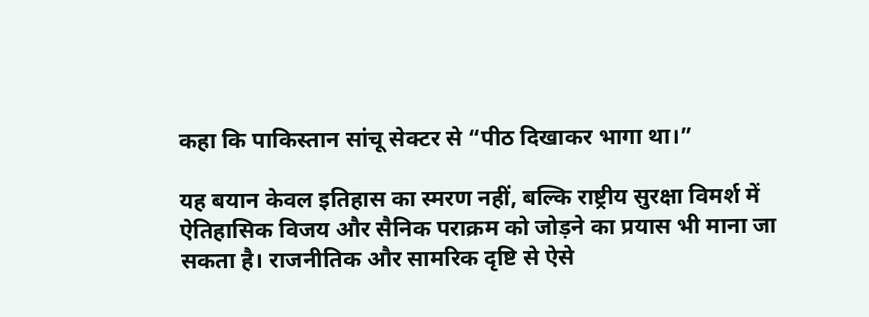कहा कि पाकिस्तान सांचू सेक्टर से “पीठ दिखाकर भागा था।”

यह बयान केवल इतिहास का स्मरण नहीं, बल्कि राष्ट्रीय सुरक्षा विमर्श में ऐतिहासिक विजय और सैनिक पराक्रम को जोड़ने का प्रयास भी माना जा सकता है। राजनीतिक और सामरिक दृष्टि से ऐसे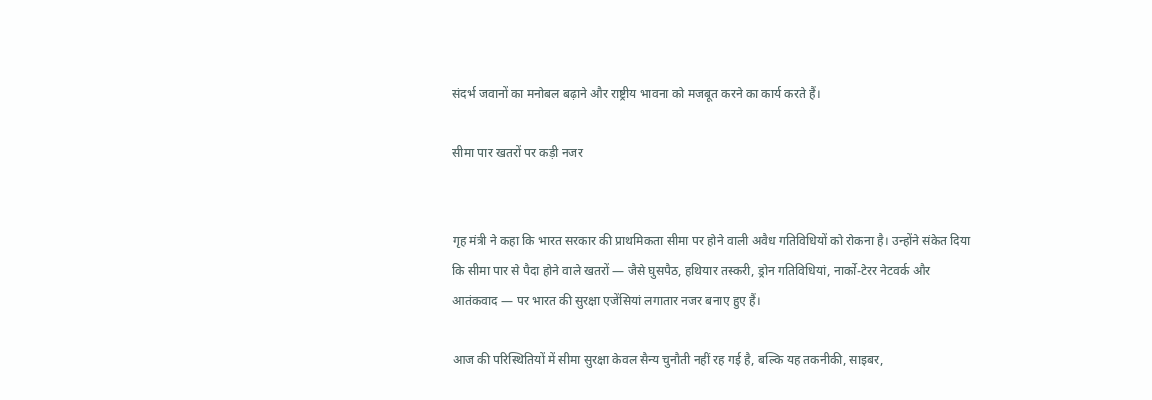संदर्भ जवानों का मनोबल बढ़ाने और राष्ट्रीय भावना को मजबूत करने का कार्य करते हैं।

सीमा पार खतरों पर कड़ी नजर


गृह मंत्री ने कहा कि भारत सरकार की प्राथमिकता सीमा पर होने वाली अवैध गतिविधियों को रोकना है। उन्होंने संकेत दिया कि सीमा पार से पैदा होने वाले खतरों — जैसे घुसपैठ, हथियार तस्करी, ड्रोन गतिविधियां, नार्को-टेरर नेटवर्क और आतंकवाद — पर भारत की सुरक्षा एजेंसियां लगातार नजर बनाए हुए हैं।

आज की परिस्थितियों में सीमा सुरक्षा केवल सैन्य चुनौती नहीं रह गई है, बल्कि यह तकनीकी, साइबर,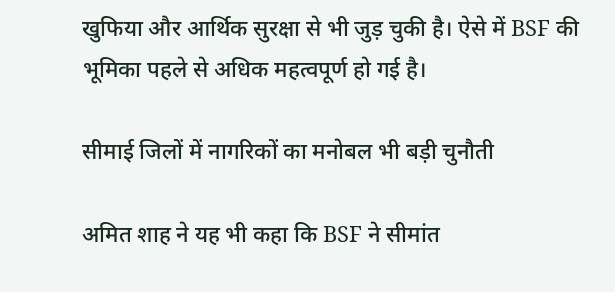खुफिया और आर्थिक सुरक्षा से भी जुड़ चुकी है। ऐसे में BSF की भूमिका पहले से अधिक महत्वपूर्ण हो गई है।

सीमाई जिलों में नागरिकों का मनोबल भी बड़ी चुनौती

अमित शाह ने यह भी कहा कि BSF ने सीमांत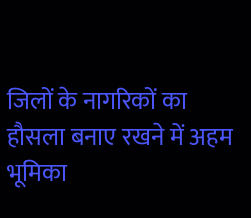जिलों के नागरिकों का हौसला बनाए रखने में अहम भूमिका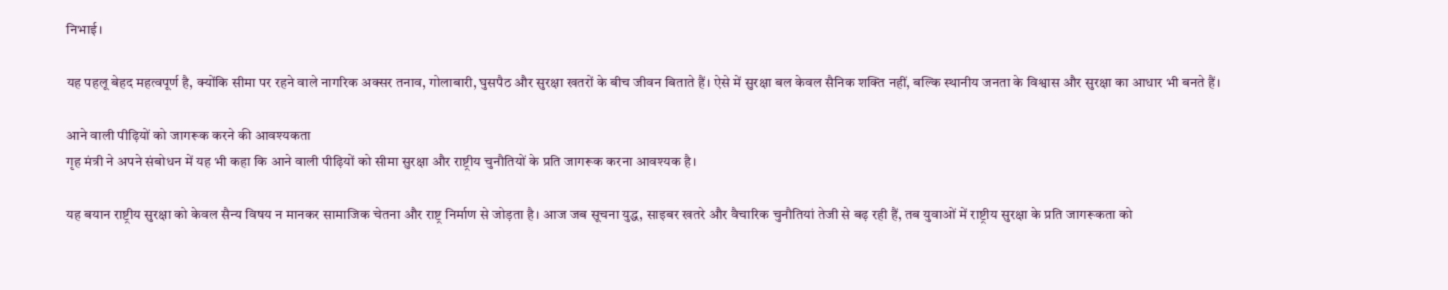निभाई।

यह पहलू बेहद महत्वपूर्ण है, क्योंकि सीमा पर रहने वाले नागरिक अक्सर तनाव, गोलाबारी, घुसपैठ और सुरक्षा खतरों के बीच जीवन बिताते हैं। ऐसे में सुरक्षा बल केवल सैनिक शक्ति नहीं, बल्कि स्थानीय जनता के विश्वास और सुरक्षा का आधार भी बनते हैं।

आने वाली पीढ़ियों को जागरूक करने की आवश्यकता
गृह मंत्री ने अपने संबोधन में यह भी कहा कि आने वाली पीढ़ियों को सीमा सुरक्षा और राष्ट्रीय चुनौतियों के प्रति जागरूक करना आवश्यक है।

यह बयान राष्ट्रीय सुरक्षा को केवल सैन्य विषय न मानकर सामाजिक चेतना और राष्ट्र निर्माण से जोड़ता है। आज जब सूचना युद्ध, साइबर खतरे और वैचारिक चुनौतियां तेजी से बढ़ रही हैं, तब युवाओं में राष्ट्रीय सुरक्षा के प्रति जागरूकता को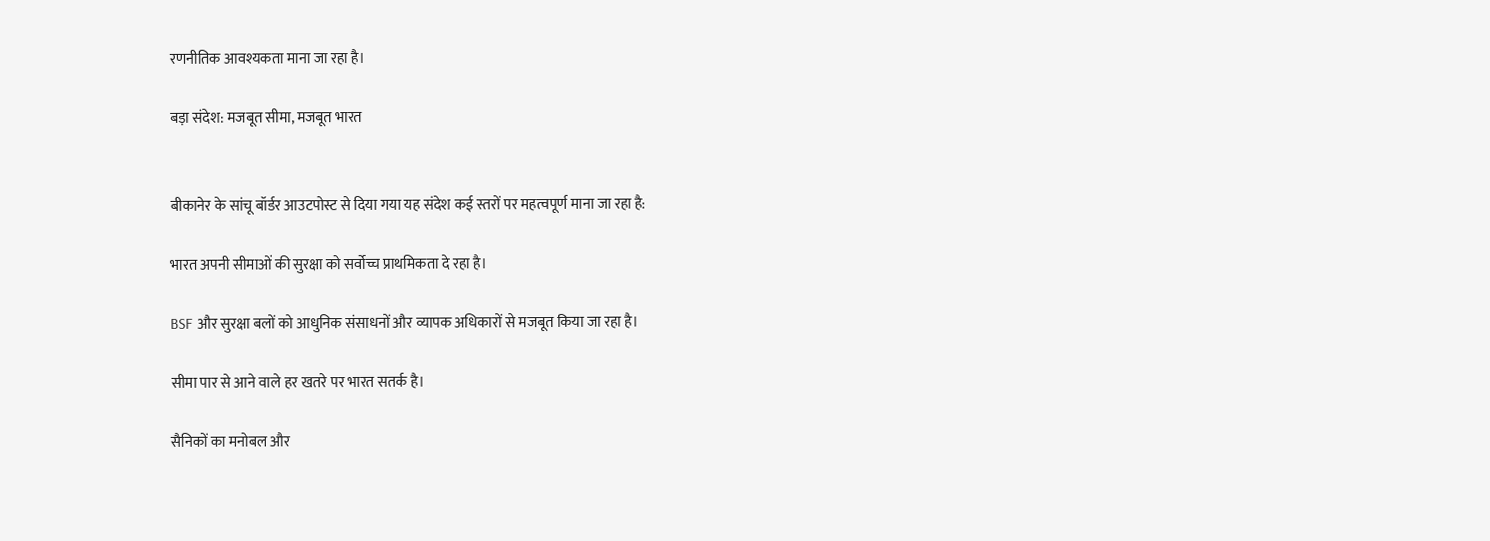रणनीतिक आवश्यकता माना जा रहा है।

बड़ा संदेश: मजबूत सीमा, मजबूत भारत


बीकानेर के सांचू बॉर्डर आउटपोस्ट से दिया गया यह संदेश कई स्तरों पर महत्वपूर्ण माना जा रहा है:

भारत अपनी सीमाओं की सुरक्षा को सर्वोच्च प्राथमिकता दे रहा है।

BSF और सुरक्षा बलों को आधुनिक संसाधनों और व्यापक अधिकारों से मजबूत किया जा रहा है।

सीमा पार से आने वाले हर खतरे पर भारत सतर्क है।

सैनिकों का मनोबल और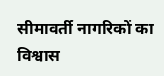सीमावर्ती नागरिकों का विश्वास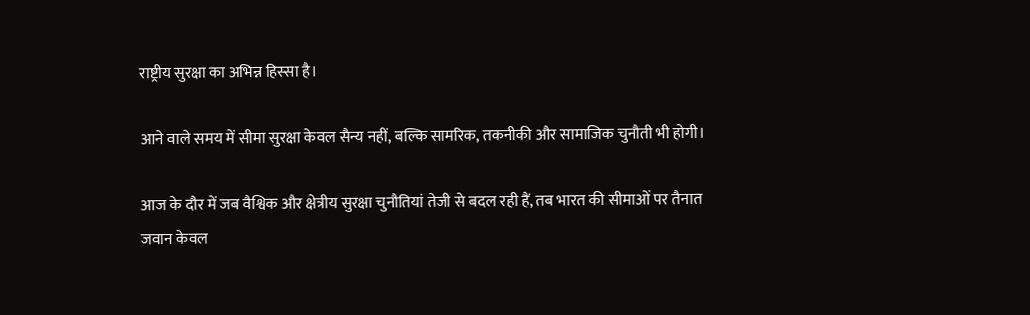राष्ट्रीय सुरक्षा का अभिन्न हिस्सा है।

आने वाले समय में सीमा सुरक्षा केवल सैन्य नहीं, बल्कि सामरिक, तकनीकी और सामाजिक चुनौती भी होगी।

आज के दौर में जब वैश्विक और क्षेत्रीय सुरक्षा चुनौतियां तेजी से बदल रही हैं, तब भारत की सीमाओं पर तैनात जवान केवल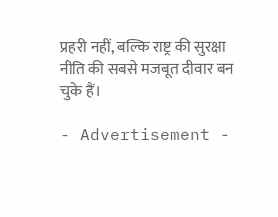प्रहरी नहीं, बल्कि राष्ट्र की सुरक्षा नीति की सबसे मजबूत दीवार बन चुके हैं।

- Advertisement -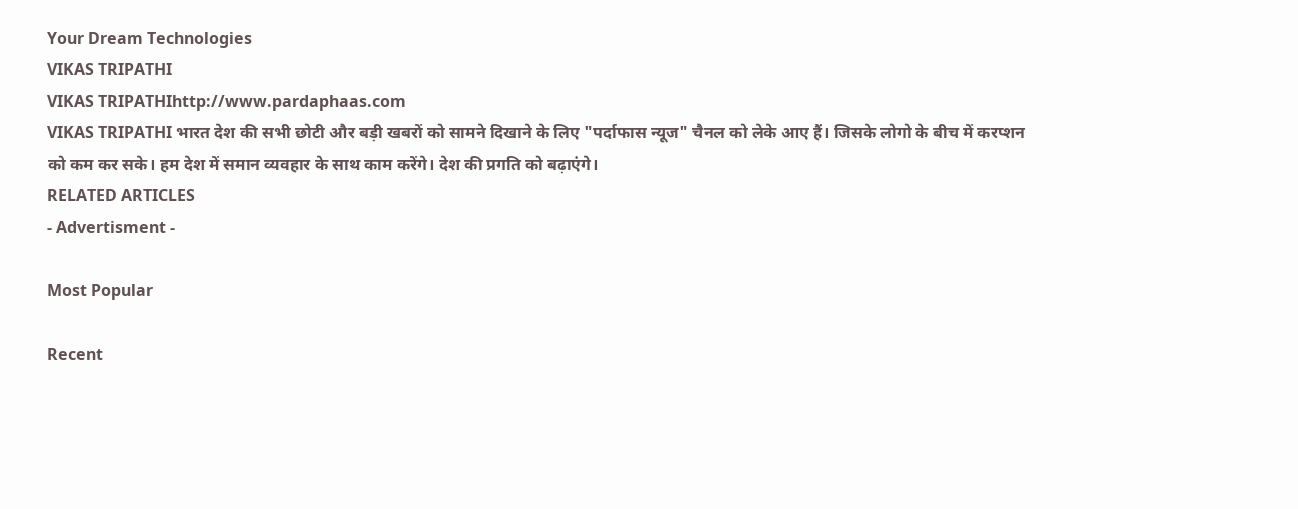Your Dream Technologies
VIKAS TRIPATHI
VIKAS TRIPATHIhttp://www.pardaphaas.com
VIKAS TRIPATHI भारत देश की सभी छोटी और बड़ी खबरों को सामने दिखाने के लिए "पर्दाफास न्यूज" चैनल को लेके आए हैं। जिसके लोगो के बीच में करप्शन को कम कर सके। हम देश में समान व्यवहार के साथ काम करेंगे। देश की प्रगति को बढ़ाएंगे।
RELATED ARTICLES
- Advertisment -

Most Popular

Recent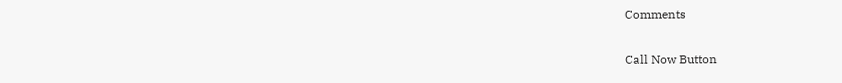Comments

Call Now Button